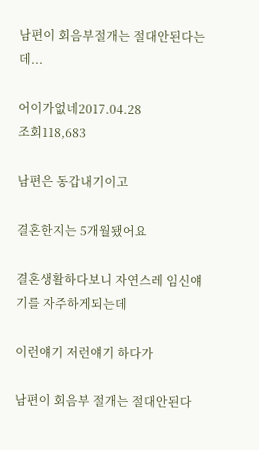남편이 회음부절개는 절대안된다는데...

어이가없네2017.04.28
조회118,683

남편은 동갑내기이고

결혼한지는 5개월됐어요

결혼생활하다보니 자연스레 임신얘기를 자주하게되는데

이런얘기 저런얘기 하다가

남편이 회음부 절개는 절대안된다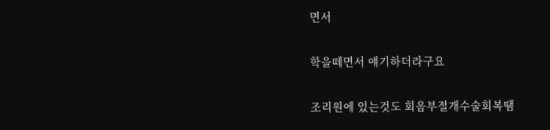면서

학을떼면서 얘기하더라구요

조리원에 있는것도 회음부절개수술회복땜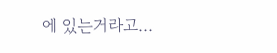에 있는거라고...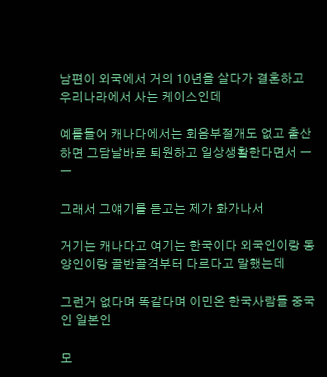남편이 외국에서 거의 10년을 살다가 결혼하고 우리나라에서 사는 케이스인데

예를들어 캐나다에서는 회음부절개도 없고 출산하면 그담날바로 퇴원하고 일상생활한다면서 ㅡㅡ

그래서 그얘기를 듣고는 제가 화가나서

거기는 캐나다고 여기는 한국이다 외국인이랑 동양인이랑 골반골격부터 다르다고 말했는데

그런거 없다며 똑같다며 이민온 한국사람들 중국인 일본인

모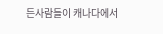든사람들이 캐나다에서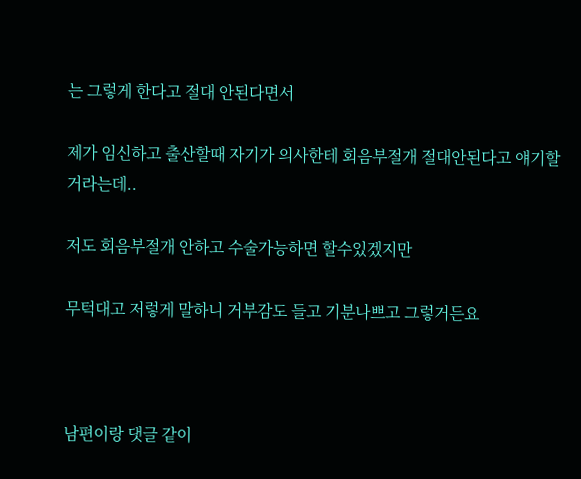는 그렇게 한다고 절대 안된다면서

제가 임신하고 출산할때 자기가 의사한테 회음부절개 절대안된다고 얘기할거라는데..

저도 회음부절개 안하고 수술가능하면 할수있겠지만

무턱대고 저렇게 말하니 거부감도 들고 기분나쁘고 그렇거든요



남편이랑 댓글 같이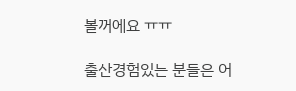볼꺼에요 ㅠㅠ

출산경험있는 분들은 어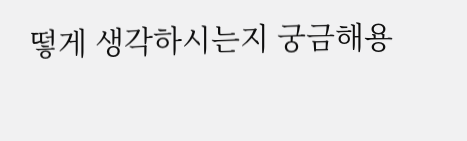떻게 생각하시는지 궁금해용